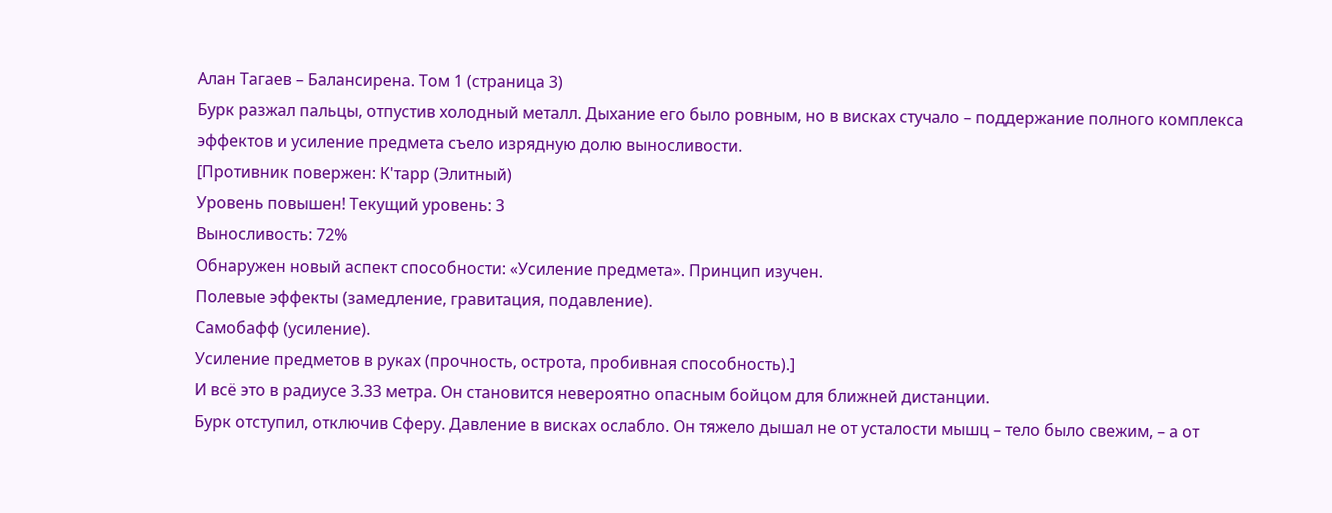Алан Тагаев – Балансирена. Том 1 (страница 3)
Бурк разжал пальцы, отпустив холодный металл. Дыхание его было ровным, но в висках стучало – поддержание полного комплекса эффектов и усиление предмета съело изрядную долю выносливости.
[Противник повержен: К'тарр (Элитный)
Уровень повышен! Текущий уровень: 3
Выносливость: 72%
Обнаружен новый аспект способности: «Усиление предмета». Принцип изучен.
Полевые эффекты (замедление, гравитация, подавление).
Самобафф (усиление).
Усиление предметов в руках (прочность, острота, пробивная способность).]
И всё это в радиусе 3.33 метра. Он становится невероятно опасным бойцом для ближней дистанции.
Бурк отступил, отключив Сферу. Давление в висках ослабло. Он тяжело дышал не от усталости мышц – тело было свежим, – а от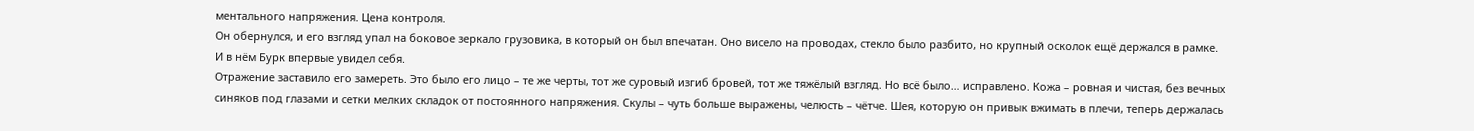ментального напряжения. Цена контроля.
Он обернулся, и его взгляд упал на боковое зеркало грузовика, в который он был впечатан. Оно висело на проводах, стекло было разбито, но крупный осколок ещё держался в рамке.
И в нём Бурк впервые увидел себя.
Отражение заставило его замереть. Это было его лицо – те же черты, тот же суровый изгиб бровей, тот же тяжёлый взгляд. Но всё было… исправлено. Кожа – ровная и чистая, без вечных синяков под глазами и сетки мелких складок от постоянного напряжения. Скулы – чуть больше выражены, челюсть – чётче. Шея, которую он привык вжимать в плечи, теперь держалась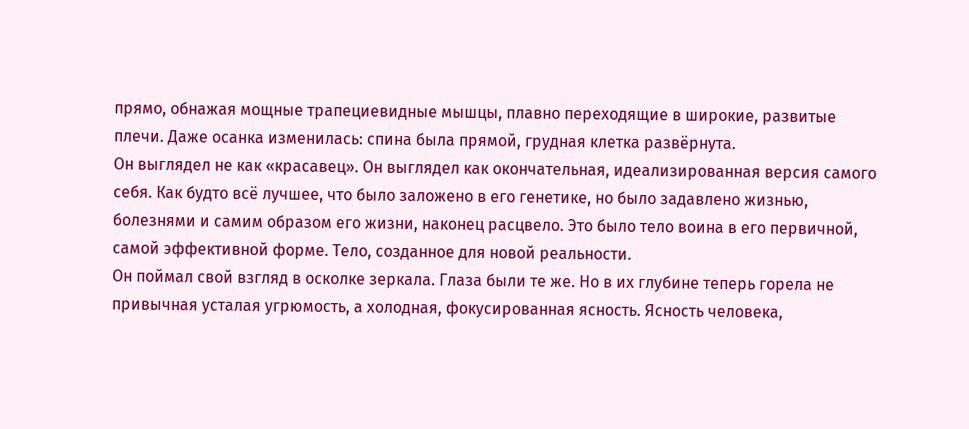прямо, обнажая мощные трапециевидные мышцы, плавно переходящие в широкие, развитые плечи. Даже осанка изменилась: спина была прямой, грудная клетка развёрнута.
Он выглядел не как «красавец». Он выглядел как окончательная, идеализированная версия самого себя. Как будто всё лучшее, что было заложено в его генетике, но было задавлено жизнью, болезнями и самим образом его жизни, наконец расцвело. Это было тело воина в его первичной, самой эффективной форме. Тело, созданное для новой реальности.
Он поймал свой взгляд в осколке зеркала. Глаза были те же. Но в их глубине теперь горела не привычная усталая угрюмость, а холодная, фокусированная ясность. Ясность человека,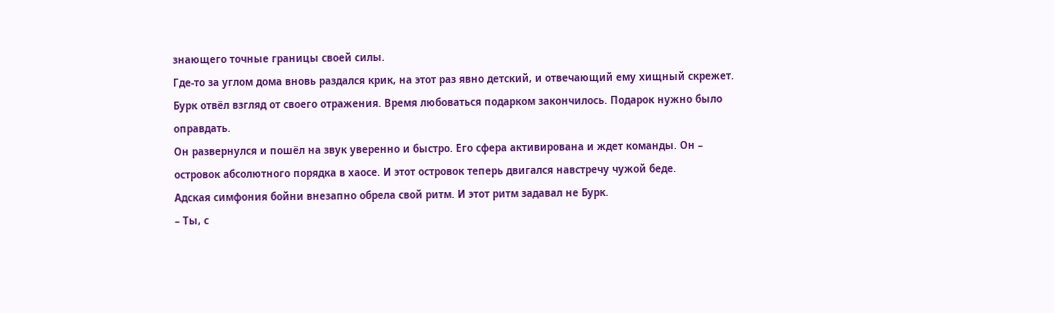знающего точные границы своей силы.
Где-то за углом дома вновь раздался крик, на этот раз явно детский, и отвечающий ему хищный скрежет.
Бурк отвёл взгляд от своего отражения. Время любоваться подарком закончилось. Подарок нужно было оправдать.
Он развернулся и пошёл на звук уверенно и быстро. Его сфера активирована и ждет команды. Он – островок абсолютного порядка в хаосе. И этот островок теперь двигался навстречу чужой беде.
Адская симфония бойни внезапно обрела свой ритм. И этот ритм задавал не Бурк.
– Ты, с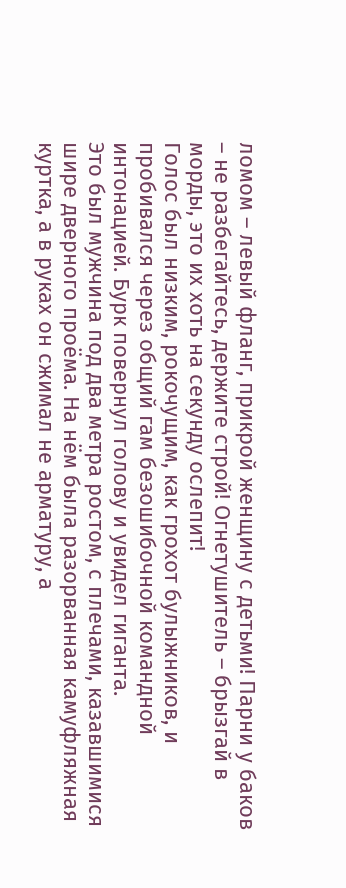ломом – левый фланг, прикрой женщину с детьми! Парни у баков – не разбегайтесь, держите строй! Огнетушитель – брызгай в морды, это их хоть на секунду ослепит!
Голос был низким, рокочущим, как грохот булыжников, и пробивался через общий гам безошибочной командной интонацией. Бурк повернул голову и увидел гиганта.
Это был мужчина под два метра ростом, с плечами, казавшимися шире дверного проёма. На нём была разорванная камуфляжная куртка, а в руках он сжимал не арматуру, а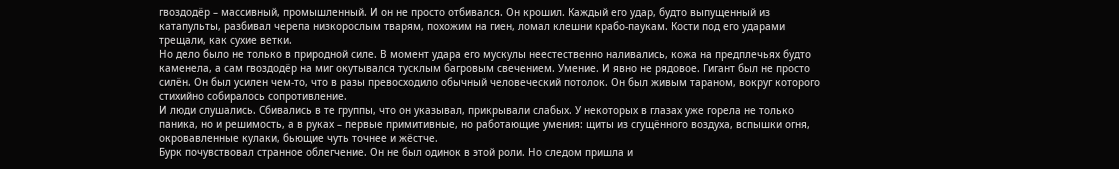гвоздодёр – массивный, промышленный. И он не просто отбивался. Он крошил. Каждый его удар, будто выпущенный из катапульты, разбивал черепа низкорослым тварям, похожим на гиен, ломал клешни крабо-паукам. Кости под его ударами трещали, как сухие ветки.
Но дело было не только в природной силе. В момент удара его мускулы неестественно наливались, кожа на предплечьях будто каменела, а сам гвоздодёр на миг окутывался тусклым багровым свечением. Умение. И явно не рядовое. Гигант был не просто силён. Он был усилен чем-то, что в разы превосходило обычный человеческий потолок. Он был живым тараном, вокруг которого стихийно собиралось сопротивление.
И люди слушались. Сбивались в те группы, что он указывал, прикрывали слабых. У некоторых в глазах уже горела не только паника, но и решимость, а в руках – первые примитивные, но работающие умения: щиты из сгущённого воздуха, вспышки огня, окровавленные кулаки, бьющие чуть точнее и жёстче.
Бурк почувствовал странное облегчение. Он не был одинок в этой роли. Но следом пришла и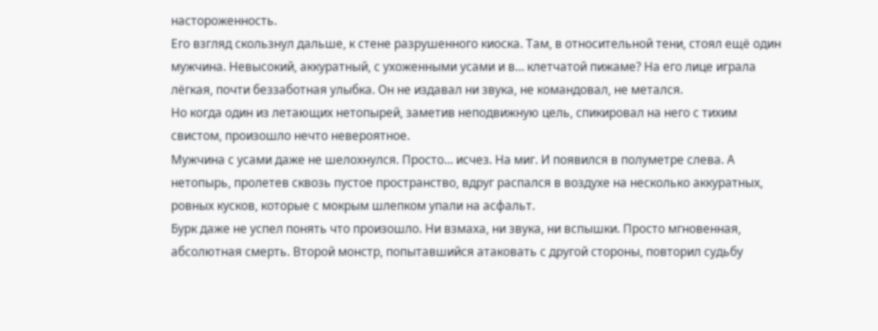настороженность.
Его взгляд скользнул дальше, к стене разрушенного киоска. Там, в относительной тени, стоял ещё один мужчина. Невысокий, аккуратный, с ухоженными усами и в… клетчатой пижаме? На его лице играла лёгкая, почти беззаботная улыбка. Он не издавал ни звука, не командовал, не метался.
Но когда один из летающих нетопырей, заметив неподвижную цель, спикировал на него с тихим свистом, произошло нечто невероятное.
Мужчина с усами даже не шелохнулся. Просто… исчез. На миг. И появился в полуметре слева. А нетопырь, пролетев сквозь пустое пространство, вдруг распался в воздухе на несколько аккуратных, ровных кусков, которые с мокрым шлепком упали на асфальт.
Бурк даже не успел понять что произошло. Ни взмаха, ни звука, ни вспышки. Просто мгновенная, абсолютная смерть. Второй монстр, попытавшийся атаковать с другой стороны, повторил судьбу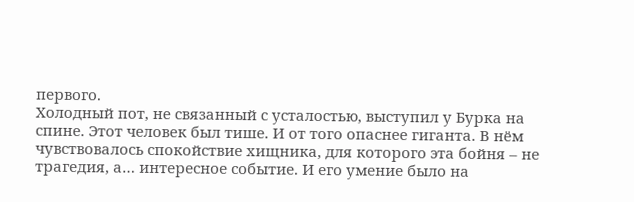первого.
Холодный пот, не связанный с усталостью, выступил у Бурка на спине. Этот человек был тише. И от того опаснее гиганта. В нём чувствовалось спокойствие хищника, для которого эта бойня – не трагедия, а… интересное событие. И его умение было на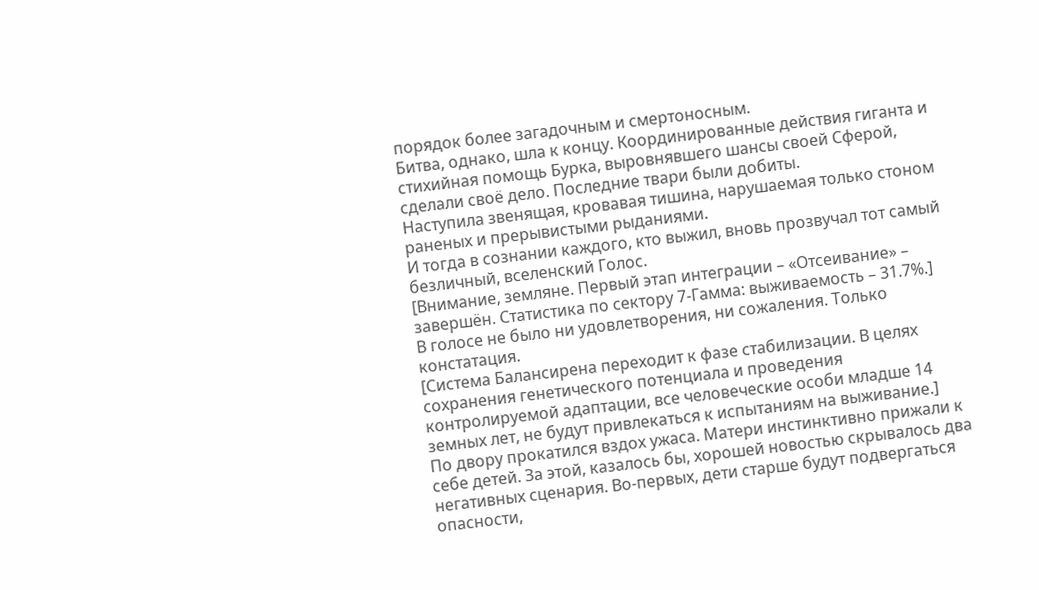порядок более загадочным и смертоносным.
Битва, однако, шла к концу. Координированные действия гиганта и стихийная помощь Бурка, выровнявшего шансы своей Сферой, сделали своё дело. Последние твари были добиты.
Наступила звенящая, кровавая тишина, нарушаемая только стоном раненых и прерывистыми рыданиями.
И тогда в сознании каждого, кто выжил, вновь прозвучал тот самый безличный, вселенский Голос.
[Внимание, земляне. Первый этап интеграции – «Отсеивание» – завершён. Статистика по сектору 7-Гамма: выживаемость – 31.7%.]
В голосе не было ни удовлетворения, ни сожаления. Только констатация.
[Система Балансирена переходит к фазе стабилизации. В целях сохранения генетического потенциала и проведения контролируемой адаптации, все человеческие особи младше 14 земных лет, не будут привлекаться к испытаниям на выживание.]
По двору прокатился вздох ужаса. Матери инстинктивно прижали к себе детей. За этой, казалось бы, хорошей новостью скрывалось два негативных сценария. Во-первых, дети старше будут подвергаться опасности,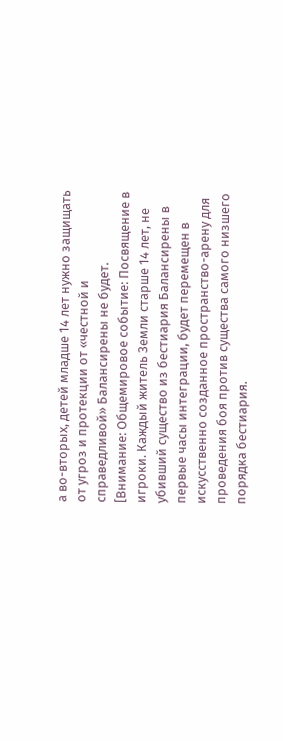а во-вторых, детей младше 14 лет нужно защищать от угроз и протекции от «честной и справедливой» Балансирены не будет.
[Внимание: Общемировое событие: Посвящение в игроки. Каждый житель Земли старше 14 лет, не убивший существо из бестиария Балансирены в первые часы интеграции, будет перемещен в искусственно созданное пространство-арену для проведения боя против существа самого низшего порядка бестиария.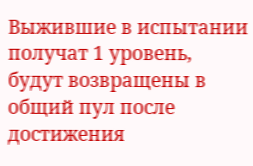Выжившие в испытании получат 1 уровень, будут возвращены в общий пул после достижения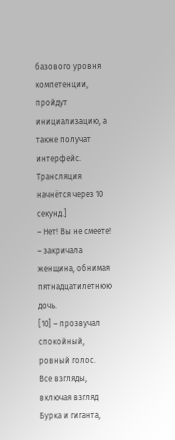базового уровня компетенции, пройдут инициализацию, а также получат интерфейс. Трансляция начнётся через 10 секунд.]
– Нет! Вы не смеете! – закричала женщина, обнимая пятнадцатилетнюю дочь.
[10] – прозвучал спокойный, ровный голос.
Все взгляды, включая взгляд Бурка и гиганта,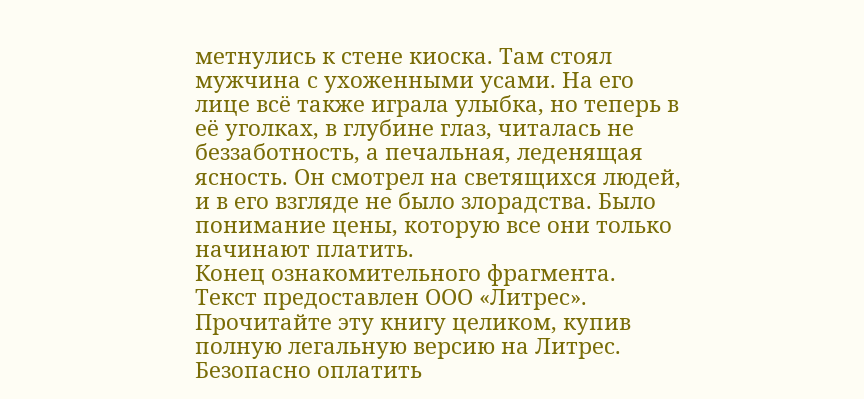метнулись к стене киоска. Там стоял мужчина с ухоженными усами. На его лице всё также играла улыбка, но теперь в её уголках, в глубине глаз, читалась не беззаботность, а печальная, леденящая ясность. Он смотрел на светящихся людей, и в его взгляде не было злорадства. Было понимание цены, которую все они только начинают платить.
Конец ознакомительного фрагмента.
Текст предоставлен ООО «Литрес».
Прочитайте эту книгу целиком, купив полную легальную версию на Литрес.
Безопасно оплатить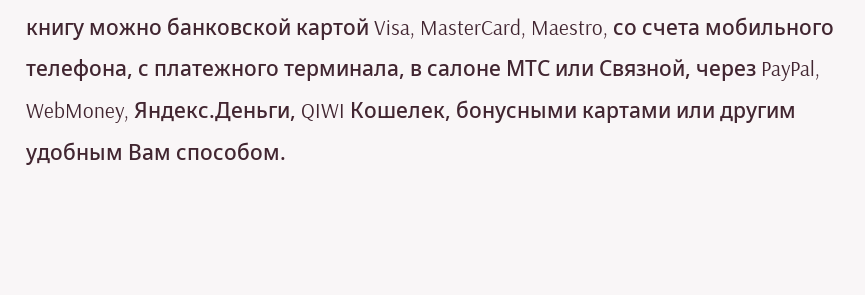книгу можно банковской картой Visa, MasterCard, Maestro, со счета мобильного телефона, с платежного терминала, в салоне МТС или Связной, через PayPal, WebMoney, Яндекс.Деньги, QIWI Кошелек, бонусными картами или другим удобным Вам способом.